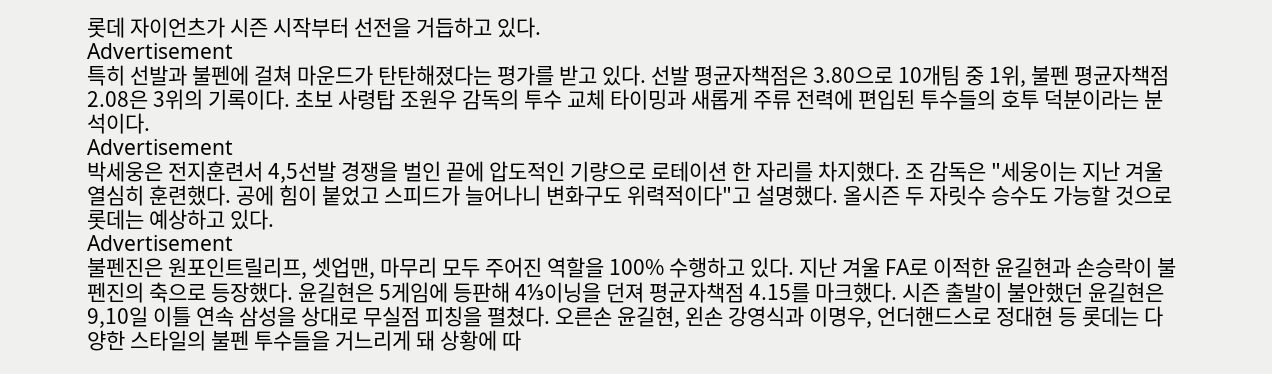롯데 자이언츠가 시즌 시작부터 선전을 거듭하고 있다.
Advertisement
특히 선발과 불펜에 걸쳐 마운드가 탄탄해졌다는 평가를 받고 있다. 선발 평균자책점은 3.80으로 10개팀 중 1위, 불펜 평균자책점 2.08은 3위의 기록이다. 초보 사령탑 조원우 감독의 투수 교체 타이밍과 새롭게 주류 전력에 편입된 투수들의 호투 덕분이라는 분석이다.
Advertisement
박세웅은 전지훈련서 4,5선발 경쟁을 벌인 끝에 압도적인 기량으로 로테이션 한 자리를 차지했다. 조 감독은 "세웅이는 지난 겨울 열심히 훈련했다. 공에 힘이 붙었고 스피드가 늘어나니 변화구도 위력적이다"고 설명했다. 올시즌 두 자릿수 승수도 가능할 것으로 롯데는 예상하고 있다.
Advertisement
불펜진은 원포인트릴리프, 셋업맨, 마무리 모두 주어진 역할을 100% 수행하고 있다. 지난 겨울 FA로 이적한 윤길현과 손승락이 불펜진의 축으로 등장했다. 윤길현은 5게임에 등판해 4⅓이닝을 던져 평균자책점 4.15를 마크했다. 시즌 출발이 불안했던 윤길현은 9,10일 이틀 연속 삼성을 상대로 무실점 피칭을 펼쳤다. 오른손 윤길현, 왼손 강영식과 이명우, 언더핸드스로 정대현 등 롯데는 다양한 스타일의 불펜 투수들을 거느리게 돼 상황에 따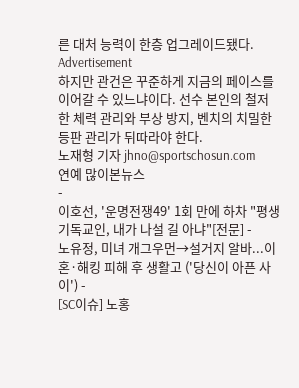른 대처 능력이 한층 업그레이드됐다.
Advertisement
하지만 관건은 꾸준하게 지금의 페이스를 이어갈 수 있느냐이다. 선수 본인의 철저한 체력 관리와 부상 방지, 벤치의 치밀한 등판 관리가 뒤따라야 한다.
노재형 기자 jhno@sportschosun.com
연예 많이본뉴스
-
이호선, '운명전쟁49' 1회 만에 하차 "평생 기독교인, 내가 나설 길 아냐"[전문] -
노유정, 미녀 개그우먼→설거지 알바...이혼·해킹 피해 후 생활고 ('당신이 아픈 사이') -
[SC이슈] 노홍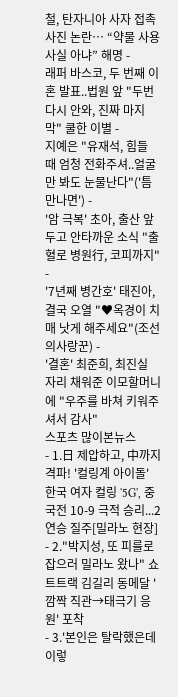철, 탄자니아 사자 접촉 사진 논란… “약물 사용 사실 아냐” 해명 -
래퍼 바스코, 두 번째 이혼 발표..법원 앞 "두번 다시 안와, 진짜 마지막" 쿨한 이별 -
지예은 "유재석, 힘들 때 엄청 전화주셔..얼굴만 봐도 눈물난다"('틈만나면') -
'암 극복' 초아, 출산 앞두고 안타까운 소식 "출혈로 병원行, 코피까지" -
'7년째 병간호' 태진아, 결국 오열 "♥옥경이 치매 낫게 해주세요"(조선의사랑꾼) -
'결혼' 최준희, 최진실 자리 채워준 이모할머니에 "우주를 바쳐 키워주셔서 감사"
스포츠 많이본뉴스
- 1.日 제압하고, 中까지 격파! '컬링계 아이돌' 한국 여자 컬링 '5G', 중국전 10-9 극적 승리...2연승 질주[밀라노 현장]
- 2."박지성, 또 피를로 잡으러 밀라노 왔나" 쇼트트랙 김길리 동메달 '깜짝 직관→태극기 응원' 포착
- 3.'본인은 탈락했은데 이렇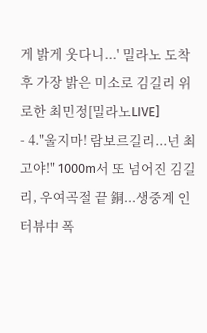게 밝게 웃다니...' 밀라노 도착 후 가장 밝은 미소로 김길리 위로한 최민정[밀라노LIVE]
- 4."울지마! 람보르길리...넌 최고야!" 1000m서 또 넘어진 김길리, 우여곡절 끝 銅...생중계 인터뷰中 폭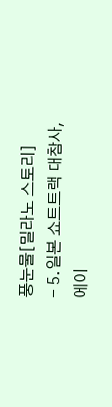풍눈물[밀라노 스토리]
- 5.일본 쇼트트랙 대참사, 에이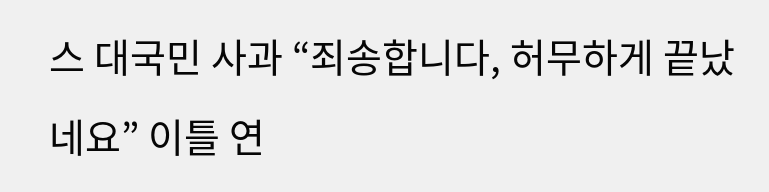스 대국민 사과 “죄송합니다, 허무하게 끝났네요” 이틀 연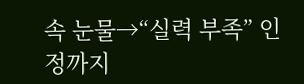속 눈물→“실력 부족” 인정까지